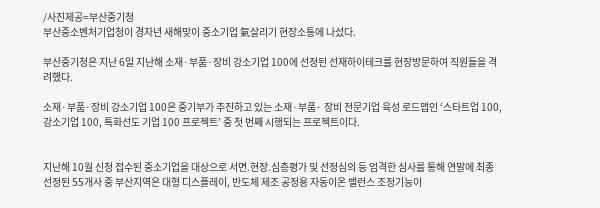/사진제공=부산중기청
부산중소벤처기업청이 경자년 새해맞이 중소기업 氣살리기 현장소통에 나섰다.

부산중기청은 지난 6일 지난해 소재·부품·장비 강소기업 100에 선정된 선재하이테크를 현장방문하여 직원들을 격려했다.

소재·부품·장비 강소기업 100은 중기부가 추진하고 있는 소재·부품· 장비 전문기업 육성 로드맵인 ‘스타트업 100, 강소기업 100, 특화선도 기업 100 프로젝트’ 중 첫 번째 시행되는 프로젝트이다.


지난해 10월 신청 접수된 중소기업을 대상으로 서면․현장․심층평가 및 선정심의 등 엄격한 심사를 통해 연말에 최종 선정된 55개사 중 부산지역은 대형 디스플레이, 반도체 제조 공정용 자동이온 밸런스 조정기능이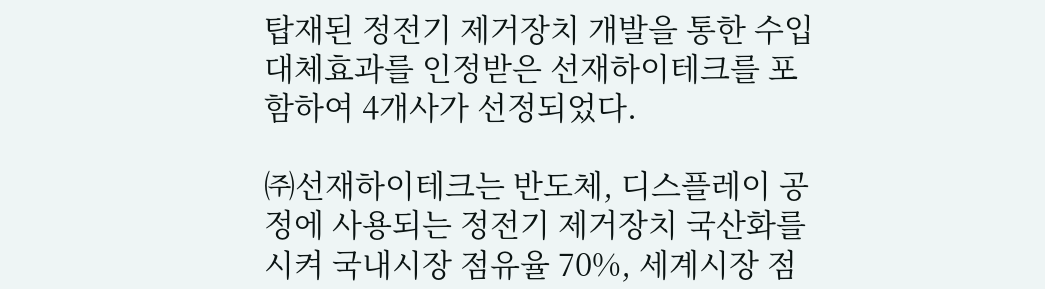탑재된 정전기 제거장치 개발을 통한 수입대체효과를 인정받은 선재하이테크를 포함하여 4개사가 선정되었다.

㈜선재하이테크는 반도체, 디스플레이 공정에 사용되는 정전기 제거장치 국산화를 시켜 국내시장 점유율 70%, 세계시장 점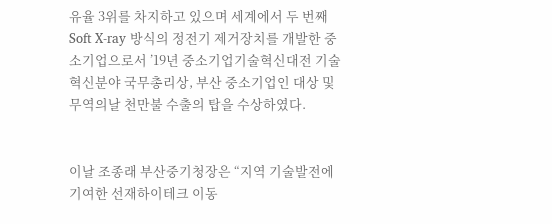유율 3위를 차지하고 있으며 세계에서 두 번째 Soft X-ray 방식의 정전기 제거장치를 개발한 중소기업으로서 ’19년 중소기업기술혁신대전 기술혁신분야 국무총리상, 부산 중소기업인 대상 및 무역의날 천만불 수출의 탑을 수상하였다.


이날 조종래 부산중기청장은 “지역 기술발전에 기여한 선재하이테크 이동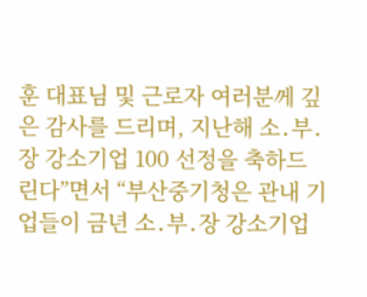훈 대표님 및 근로자 여러분께 깊은 감사를 드리며, 지난해 소․부․장 강소기업 100 선정을 축하드린다”면서 “부산중기청은 관내 기업들이 금년 소․부․장 강소기업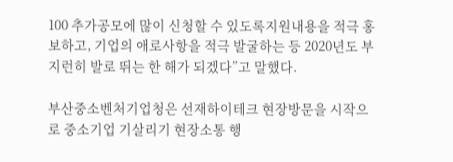100 추가공모에 많이 신청할 수 있도록지원내용을 적극 홍보하고, 기업의 애로사항을 적극 발굴하는 등 2020년도 부지런히 발로 뛰는 한 해가 되겠다”고 말했다.

부산중소벤처기업청은 선재하이테크 현장방문을 시작으로 중소기업 기살리기 현장소통 행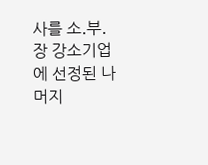사를 소․부․장 강소기업에 선정된 나머지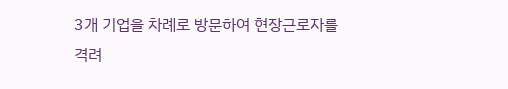3개 기업을 차례로 방문하여 현장근로자를 격려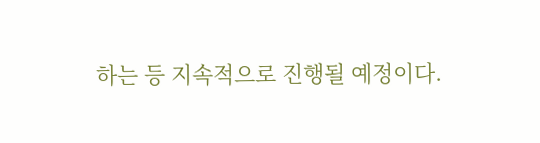하는 등 지속적으로 진행될 예정이다.